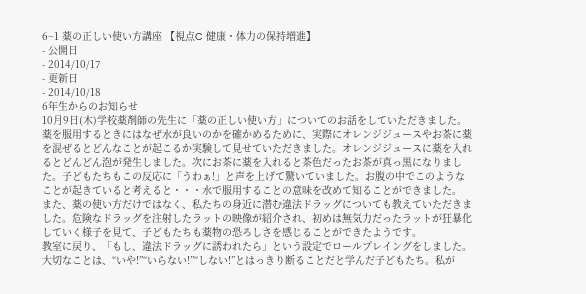6−1 薬の正しい使い方講座 【視点C 健康・体力の保持増進】
- 公開日
- 2014/10/17
- 更新日
- 2014/10/18
6年生からのお知らせ
10月9日(木)学校薬剤師の先生に「薬の正しい使い方」についてのお話をしていただきました。薬を服用するときにはなぜ水が良いのかを確かめるために、実際にオレンジジュースやお茶に薬を混ぜるとどんなことが起こるか実験して見せていただきました。オレンジジュースに薬を入れるとどんどん泡が発生しました。次にお茶に薬を入れると茶色だったお茶が真っ黒になりました。子どもたちもこの反応に「うわぁ!」と声を上げて驚いていました。お腹の中でこのようなことが起きていると考えると・・・水で服用することの意味を改めて知ることができました。
また、薬の使い方だけではなく、私たちの身近に潜む違法ドラッグについても教えていただきました。危険なドラッグを注射したラットの映像が紹介され、初めは無気力だったラットが狂暴化していく様子を見て、子どもたちも薬物の恐ろしさを感じることができたようです。
教室に戻り、「もし、違法ドラッグに誘われたら」という設定でロールプレイングをしました。大切なことは、“いや!”“いらない!”“しない!”とはっきり断ることだと学んだ子どもたち。私が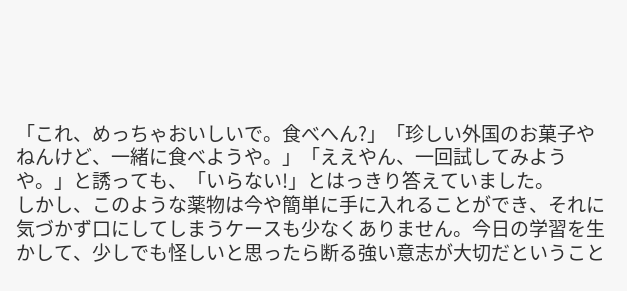「これ、めっちゃおいしいで。食べへん?」「珍しい外国のお菓子やねんけど、一緒に食べようや。」「ええやん、一回試してみようや。」と誘っても、「いらない!」とはっきり答えていました。
しかし、このような薬物は今や簡単に手に入れることができ、それに気づかず口にしてしまうケースも少なくありません。今日の学習を生かして、少しでも怪しいと思ったら断る強い意志が大切だということ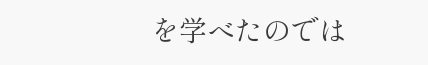を学べたのでは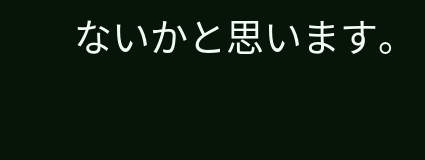ないかと思います。